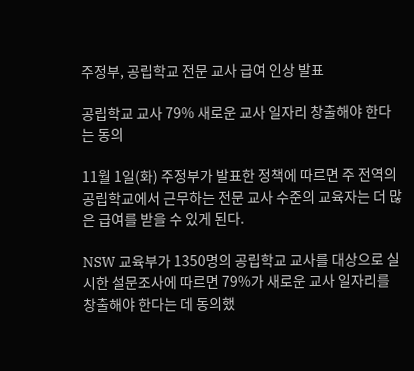주정부, 공립학교 전문 교사 급여 인상 발표

공립학교 교사 79% 새로운 교사 일자리 창출해야 한다는 동의

11월 1일(화) 주정부가 발표한 정책에 따르면 주 전역의 공립학교에서 근무하는 전문 교사 수준의 교육자는 더 많은 급여를 받을 수 있게 된다.

NSW 교육부가 1350명의 공립학교 교사를 대상으로 실시한 설문조사에 따르면 79%가 새로운 교사 일자리를 창출해야 한다는 데 동의했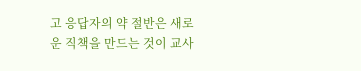고 응답자의 약 절반은 새로운 직책을 만드는 것이 교사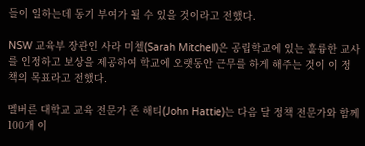들이 일하는데 동기 부여가 될 수 있을 것이라고 전했다.

NSW 교육부 장관인 사라 미첼(Sarah Mitchell)은 공립학교에 있는 훌륭한 교사를 인정하고 보상을 제공하여 학교에 오랫동안 근무를 하게 해주는 것이 이 정책의 목표라고 전했다.

멜버른 대학교 교육 전문가 존 해티(John Hattie)는 다음 달 정책 전문가와 함께 100개 이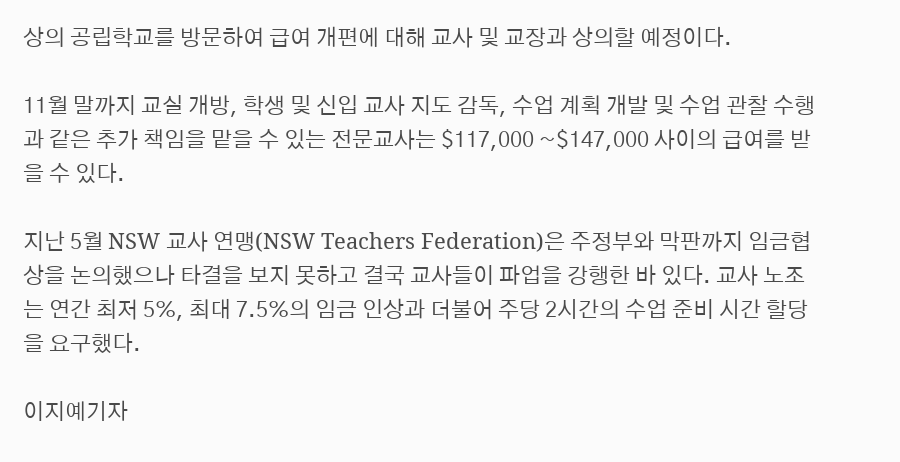상의 공립학교를 방문하여 급여 개편에 대해 교사 및 교장과 상의할 예정이다.

11월 말까지 교실 개방, 학생 및 신입 교사 지도 감독, 수업 계획 개발 및 수업 관찰 수행과 같은 추가 책임을 맡을 수 있는 전문교사는 $117,000 ~$147,000 사이의 급여를 받을 수 있다.

지난 5월 NSW 교사 연맹(NSW Teachers Federation)은 주정부와 막판까지 임금협상을 논의했으나 타결을 보지 못하고 결국 교사들이 파업을 강행한 바 있다. 교사 노조는 연간 최저 5%, 최대 7.5%의 임금 인상과 더불어 주당 2시간의 수업 준비 시간 할당을 요구했다.

이지예기자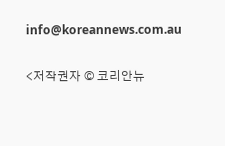info@koreannews.com.au

<저작권자 © 코리안뉴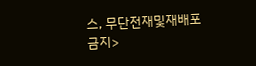스, 무단전재및재배포금지>